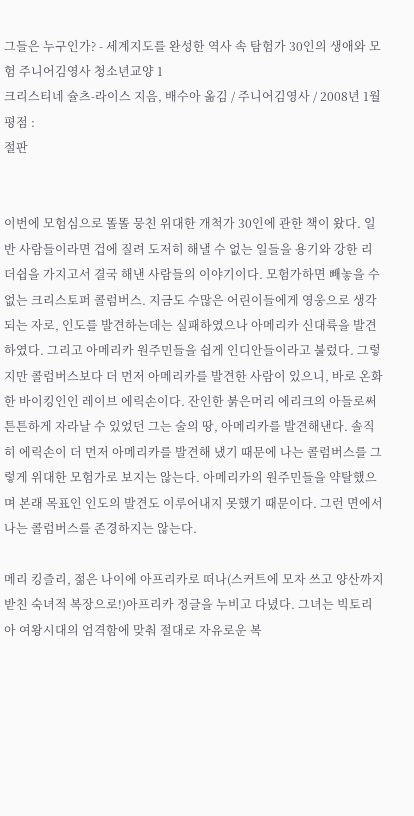그들은 누구인가? - 세계지도를 완성한 역사 속 탐험가 30인의 생애와 모험 주니어김영사 청소년교양 1
크리스티네 슐츠-라이스 지음, 배수아 옮김 / 주니어김영사 / 2008년 1월
평점 :
절판


이번에 모험심으로 똘똘 뭉친 위대한 개척가 30인에 관한 책이 왔다. 일반 사람들이라면 겁에 질려 도저히 해낼 수 없는 일들을 용기와 강한 리더쉽을 가지고서 결국 해낸 사람들의 이야기이다. 모험가하면 빼놓을 수 없는 크리스토퍼 콜럼버스. 지금도 수많은 어린이들에게 영웅으로 생각되는 자로, 인도를 발견하는데는 실패하였으나 아메리카 신대륙을 발견하였다. 그리고 아메리카 원주민들을 쉽게 인디안들이라고 불렀다. 그렇지만 콜럼버스보다 더 먼저 아메리카를 발견한 사람이 있으니, 바로 온화한 바이킹인인 레이브 에릭손이다. 잔인한 붉은머리 에리크의 아들로써 튼튼하게 자라날 수 있었던 그는 술의 땅, 아메리카를 발견해낸다. 솔직히 에릭손이 더 먼저 아메리카를 발견해 냈기 때문에 나는 콜럼버스를 그렇게 위대한 모험가로 보지는 않는다. 아메리카의 원주민들을 약탈했으며 본래 목표인 인도의 발견도 이루어내지 못했기 때문이다. 그런 면에서 나는 콜럼버스를 존경하지는 않는다.

메리 킹즐리, 젊은 나이에 아프리카로 떠나(스커트에 모자 쓰고 양산까지 받친 숙녀적 복장으로!)아프리카 정글을 누비고 다녔다. 그녀는 빅토리아 여왕시대의 엄격함에 맞춰 절대로 자유로운 복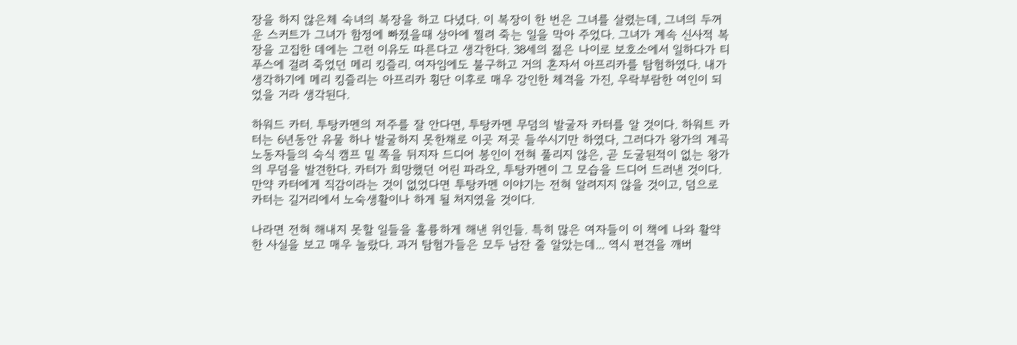장을 하지 않은체 숙녀의 복장을 하고 다녔다. 이 복장이 한 번은 그녀를 살렸는데, 그녀의 두꺼운 스커트가 그녀가 함정에 빠졌을때 상아에 찔려 죽는 일을 막아 주었다. 그녀가 계속 신사적 복장을 고집한 데에는 그런 이유도 따른다고 생각한다. 38세의 젊은 나이로 보호소에서 일하다가 티푸스에 걸려 죽었던 메리 킹즐리. 여자임에도 불구하고 거의 혼자서 아프리카를 탐험하였다. 내가 생각하기에 메리 킹즐리는 아프리카 횡단 이후로 매우 강인한 체격을 가진, 우락부람한 여인이 되었을 거라 생각된다.

하워드 카터. 투탕카멘의 저주를 잘 안다면, 투탕카멘 무덤의 발굴자 카터를 알 것이다. 하워트 카터는 6년동안 유물 하나 발굴하지 못한채로 이곳 저곳 들쑤시기만 하였다, 그러다가 왕가의 계곡 노동자들의 숙식 캠프 밑 쪽을 뒤지자 드디어 봉인이 전혀 풀리지 않은, 곧 도굴된적이 없는 왕가의 무덤을 발견한다. 카터가 희망했던 어린 파라오, 투탕카멘이 그 모습을 드디어 드러낸 것이다. 만약 카터에게 직감이라는 것이 없었다면 투탕카멘 이야기는 전혀 알려지지 않을 것이고, 덤으로 카터는 길거리에서 노숙생활이나 하게 될 처지였을 것이다.

나라면 전혀 해내지 못할 일들을 훌륭하게 해낸 위인들. 특히 많은 여자들이 이 책에 나와 활약한 사실을 보고 매우 놀랐다. 과거 탐험가들은 모두 남잔 줄 알았는데... 역시 편견을 깨버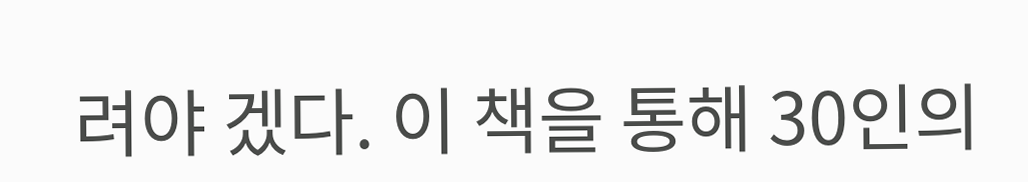려야 겠다. 이 책을 통해 30인의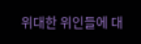위대한 위인들에 대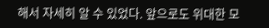해서 자세히 알 수 있었다. 앞으로도 위대한 모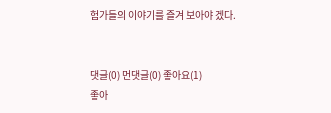험가들의 이야기를 즐겨 보아야 겠다.


댓글(0) 먼댓글(0) 좋아요(1)
좋아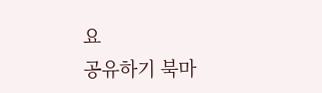요
공유하기 북마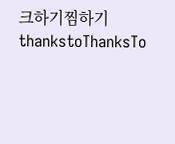크하기찜하기 thankstoThanksTo